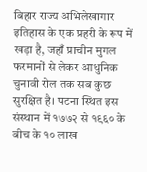बिहार राज्य अभिलेखागार इतिहास के एक प्रहरी के रूप में खड़ा है, जहाँ प्राचीन मुगल फरमानों से लेकर आधुनिक चुनावी रोल तक सब कुछ सुरक्षित है। पटना स्थित इस संस्थान में १७७२ से १९६० के बीच के १० लाख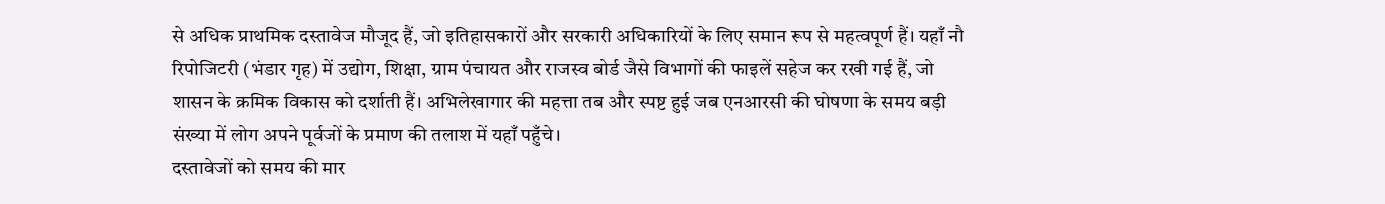से अधिक प्राथमिक दस्तावेज मौजूद हैं, जो इतिहासकारों और सरकारी अधिकारियों के लिए समान रूप से महत्वपूर्ण हैं। यहाँ नौ रिपोजिटरी (भंडार गृह) में उद्योग, शिक्षा, ग्राम पंचायत और राजस्व बोर्ड जैसे विभागों की फाइलें सहेज कर रखी गई हैं, जो शासन के क्रमिक विकास को दर्शाती हैं। अभिलेखागार की महत्ता तब और स्पष्ट हुई जब एनआरसी की घोषणा के समय बड़ी संख्या में लोग अपने पूर्वजों के प्रमाण की तलाश में यहाँ पहुँचे।
दस्तावेजों को समय की मार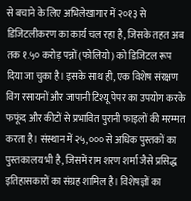से बचाने के लिए अभिलेखागार में २०१३ से डिजिटलीकरण का कार्य चल रहा है, जिसके तहत अब तक १.५० करोड़ पन्नों (फोलियो) को डिजिटल रूप दिया जा चुका है। इसके साथ ही, एक विशेष संरक्षण विंग रसायनों और जापानी टिश्यू पेपर का उपयोग करके फफूंद और कीटों से प्रभावित पुरानी फाइलों की मरम्मत करता है। संस्थान में २५,००० से अधिक पुस्तकों का पुस्तकालय भी है, जिसमें राम शरण शर्मा जैसे प्रसिद्ध इतिहासकारों का संग्रह शामिल है। विशेषज्ञों का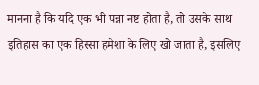मानना है कि यदि एक भी पन्ना नष्ट होता है, तो उसके साथ इतिहास का एक हिस्सा हमेशा के लिए खो जाता है, इसलिए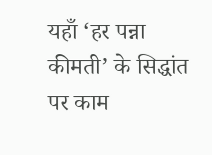यहाँ ‘हर पन्ना कीमती’ के सिद्धांत पर काम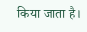किया जाता है।